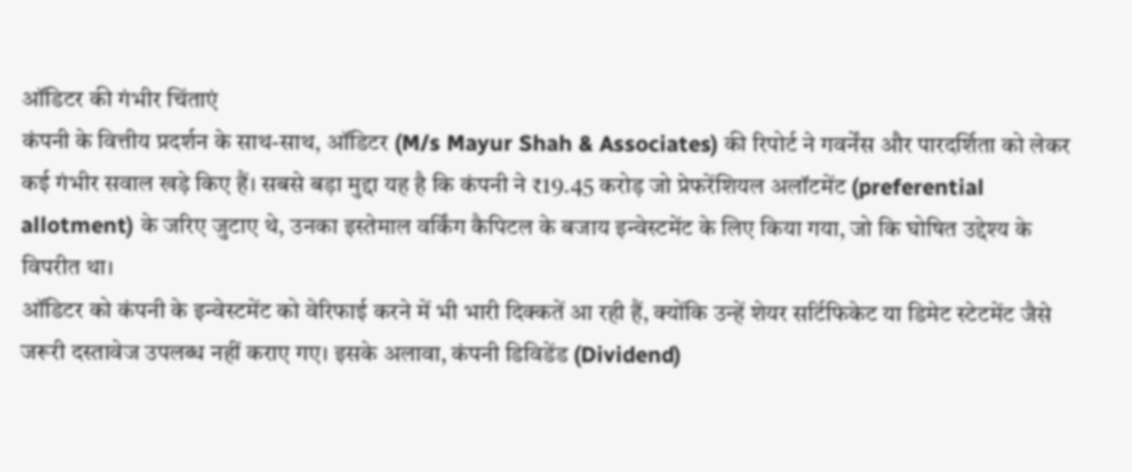ऑडिटर की गंभीर चिंताएं
कंपनी के वित्तीय प्रदर्शन के साथ-साथ, ऑडिटर (M/s Mayur Shah & Associates) की रिपोर्ट ने गवर्नेंस और पारदर्शिता को लेकर कई गंभीर सवाल खड़े किए हैं। सबसे बड़ा मुद्दा यह है कि कंपनी ने ₹19.45 करोड़ जो प्रेफरेंशियल अलॉटमेंट (preferential allotment) के जरिए जुटाए थे, उनका इस्तेमाल वर्किंग कैपिटल के बजाय इन्वेस्टमेंट के लिए किया गया, जो कि घोषित उद्देश्य के विपरीत था।
ऑडिटर को कंपनी के इन्वेस्टमेंट को वेरिफाई करने में भी भारी दिक्कतें आ रही हैं, क्योंकि उन्हें शेयर सर्टिफिकेट या डिमेट स्टेटमेंट जैसे जरूरी दस्तावेज उपलब्ध नहीं कराए गए। इसके अलावा, कंपनी डिविडेंड (Dividend)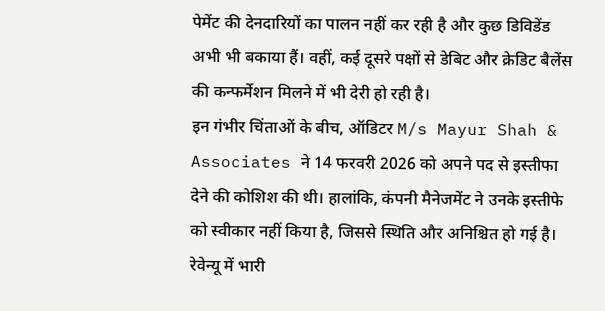पेमेंट की देनदारियों का पालन नहीं कर रही है और कुछ डिविडेंड अभी भी बकाया हैं। वहीं, कई दूसरे पक्षों से डेबिट और क्रेडिट बैलेंस की कन्फर्मेशन मिलने में भी देरी हो रही है।
इन गंभीर चिंताओं के बीच, ऑडिटर M/s Mayur Shah & Associates ने 14 फरवरी 2026 को अपने पद से इस्तीफा देने की कोशिश की थी। हालांकि, कंपनी मैनेजमेंट ने उनके इस्तीफे को स्वीकार नहीं किया है, जिससे स्थिति और अनिश्चित हो गई है।
रेवेन्यू में भारी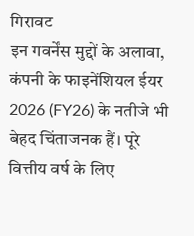गिरावट
इन गवर्नेंस मुद्दों के अलावा, कंपनी के फाइनेंशियल ईयर 2026 (FY26) के नतीजे भी बेहद चिंताजनक हैं। पूरे वित्तीय वर्ष के लिए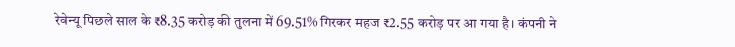रेवेन्यू पिछले साल के ₹8.35 करोड़ की तुलना में 69.51% गिरकर महज ₹2.55 करोड़ पर आ गया है। कंपनी ने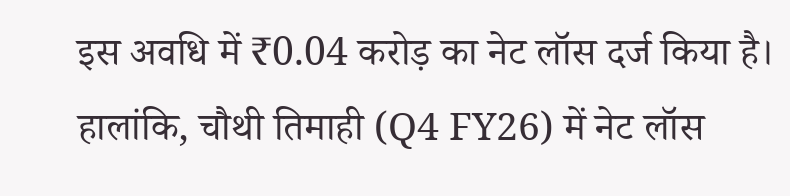इस अवधि में ₹0.04 करोड़ का नेट लॉस दर्ज किया है।
हालांकि, चौथी तिमाही (Q4 FY26) में नेट लॉस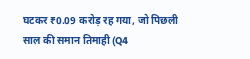घटकर ₹0.09 करोड़ रह गया, जो पिछली साल की समान तिमाही (Q4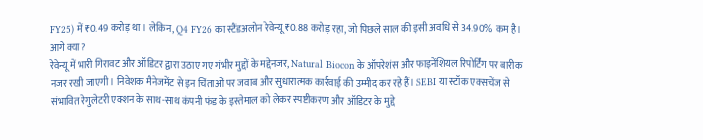FY25) में ₹0.49 करोड़ था। लेकिन, Q4 FY26 का स्टैंडअलोन रेवेन्यू ₹0.88 करोड़ रहा, जो पिछले साल की इसी अवधि से 34.90% कम है।
आगे क्या?
रेवेन्यू में भारी गिरावट और ऑडिटर द्वारा उठाए गए गंभीर मुद्दों के मद्देनजर, Natural Biocon के ऑपरेशंस और फाइनेंशियल रिपोर्टिंग पर बारीक नजर रखी जाएगी। निवेशक मैनेजमेंट से इन चिंताओं पर जवाब और सुधारात्मक कार्रवाई की उम्मीद कर रहे हैं। SEBI या स्टॉक एक्सचेंज से संभावित रेगुलेटरी एक्शन के साथ-साथ कंपनी फंड के इस्तेमाल को लेकर स्पष्टीकरण और ऑडिटर के मुद्दे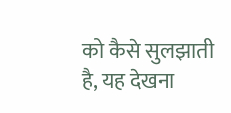को कैसे सुलझाती है, यह देखना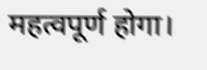महत्वपूर्ण होगा।